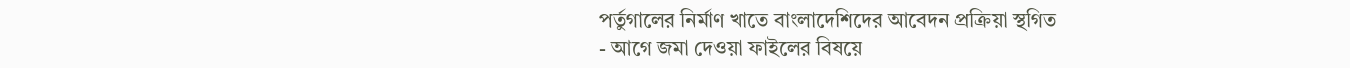পর্তুগালের নির্মাণ খাতে বাংলাদেশিদের আবেদন প্রক্রিয়া স্থগিত
- আগে জমা দেওয়া ফাইলের বিষয়ে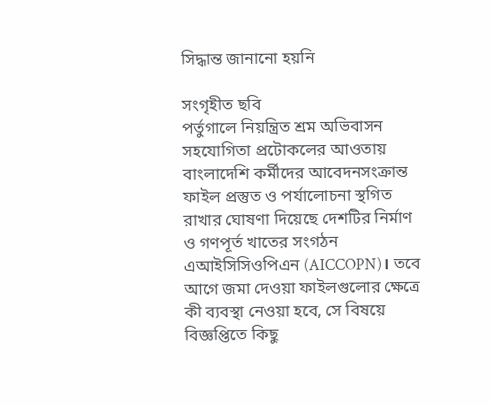সিদ্ধান্ত জানানো হয়নি

সংগৃহীত ছবি
পর্তুগালে নিয়ন্ত্রিত শ্রম অভিবাসন সহযোগিতা প্রটোকলের আওতায় বাংলাদেশি কর্মীদের আবেদনসংক্রান্ত ফাইল প্রস্তুত ও পর্যালোচনা স্থগিত রাখার ঘোষণা দিয়েছে দেশটির নির্মাণ ও গণপূর্ত খাতের সংগঠন এআইসিসিওপিএন (AICCOPN)। তবে আগে জমা দেওয়া ফাইলগুলোর ক্ষেত্রে কী ব্যবস্থা নেওয়া হবে, সে বিষয়ে বিজ্ঞপ্তিতে কিছু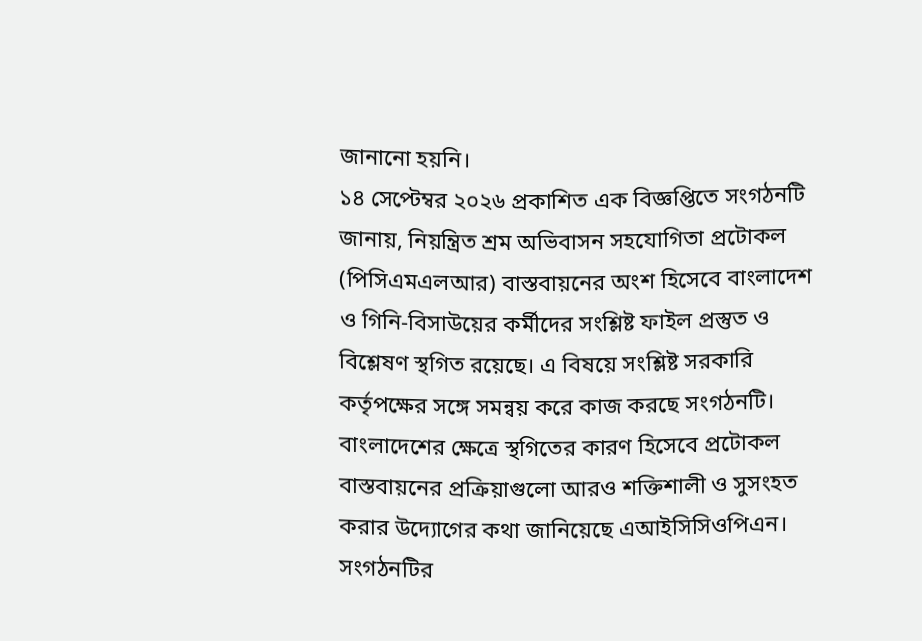জানানো হয়নি।
১৪ সেপ্টেম্বর ২০২৬ প্রকাশিত এক বিজ্ঞপ্তিতে সংগঠনটি জানায়, নিয়ন্ত্রিত শ্রম অভিবাসন সহযোগিতা প্রটোকল (পিসিএমএলআর) বাস্তবায়নের অংশ হিসেবে বাংলাদেশ ও গিনি-বিসাউয়ের কর্মীদের সংশ্লিষ্ট ফাইল প্রস্তুত ও বিশ্লেষণ স্থগিত রয়েছে। এ বিষয়ে সংশ্লিষ্ট সরকারি কর্তৃপক্ষের সঙ্গে সমন্বয় করে কাজ করছে সংগঠনটি।
বাংলাদেশের ক্ষেত্রে স্থগিতের কারণ হিসেবে প্রটোকল বাস্তবায়নের প্রক্রিয়াগুলো আরও শক্তিশালী ও সুসংহত করার উদ্যোগের কথা জানিয়েছে এআইসিসিওপিএন। সংগঠনটির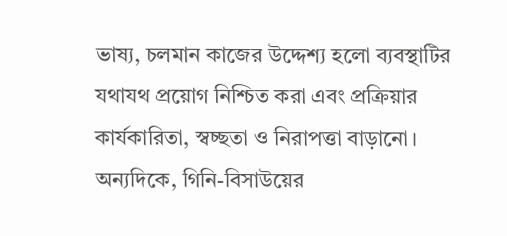ভাষ্য, চলমান কাজের উদ্দেশ্য হলো ব্যবস্থাটির যথাযথ প্রয়োগ নিশ্চিত করা এবং প্রক্রিয়ার কার্যকারিতা, স্বচ্ছতা ও নিরাপত্তা বাড়ানো।
অন্যদিকে, গিনি-বিসাউয়ের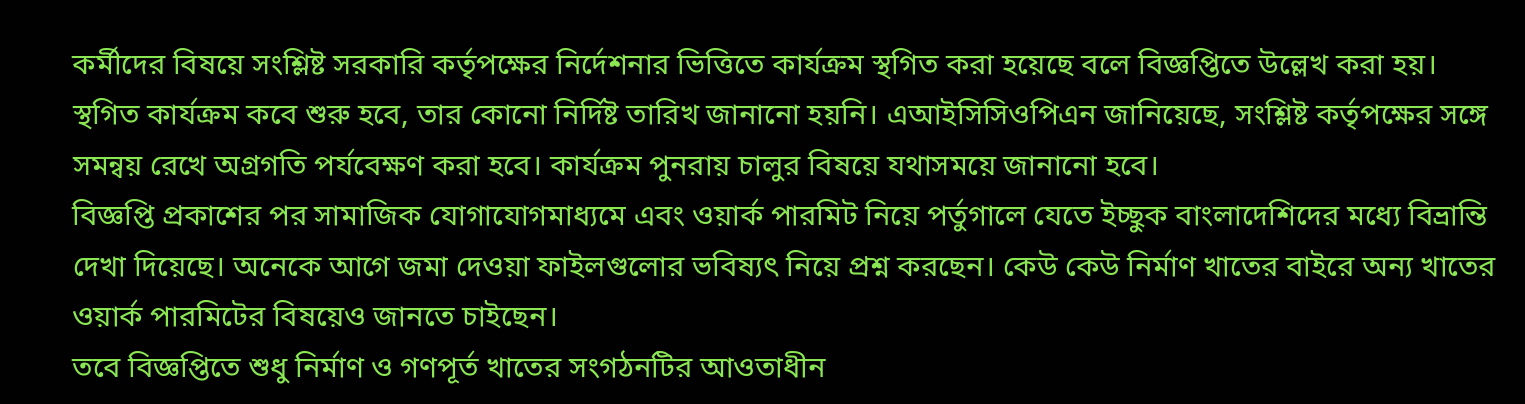কর্মীদের বিষয়ে সংশ্লিষ্ট সরকারি কর্তৃপক্ষের নির্দেশনার ভিত্তিতে কার্যক্রম স্থগিত করা হয়েছে বলে বিজ্ঞপ্তিতে উল্লেখ করা হয়।
স্থগিত কার্যক্রম কবে শুরু হবে, তার কোনো নির্দিষ্ট তারিখ জানানো হয়নি। এআইসিসিওপিএন জানিয়েছে, সংশ্লিষ্ট কর্তৃপক্ষের সঙ্গে সমন্বয় রেখে অগ্রগতি পর্যবেক্ষণ করা হবে। কার্যক্রম পুনরায় চালুর বিষয়ে যথাসময়ে জানানো হবে।
বিজ্ঞপ্তি প্রকাশের পর সামাজিক যোগাযোগমাধ্যমে এবং ওয়ার্ক পারমিট নিয়ে পর্তুগালে যেতে ইচ্ছুক বাংলাদেশিদের মধ্যে বিভ্রান্তি দেখা দিয়েছে। অনেকে আগে জমা দেওয়া ফাইলগুলোর ভবিষ্যৎ নিয়ে প্রশ্ন করছেন। কেউ কেউ নির্মাণ খাতের বাইরে অন্য খাতের ওয়ার্ক পারমিটের বিষয়েও জানতে চাইছেন।
তবে বিজ্ঞপ্তিতে শুধু নির্মাণ ও গণপূর্ত খাতের সংগঠনটির আওতাধীন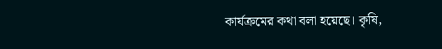কার্যক্রমের কথা বলা হয়েছে। কৃষি,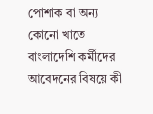পোশাক বা অন্য কোনো খাতে বাংলাদেশি কর্মীদের আবেদনের বিষয়ে কী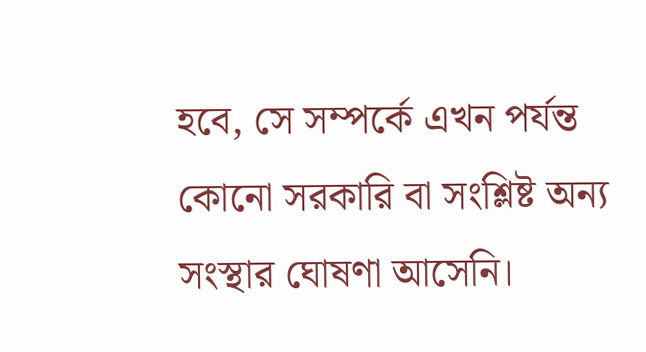হবে, সে সম্পর্কে এখন পর্যন্ত কোনো সরকারি বা সংশ্লিষ্ট অন্য সংস্থার ঘোষণা আসেনি।